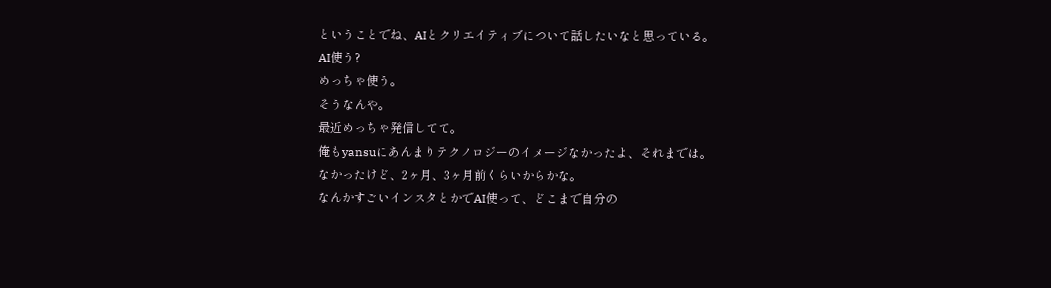ということでね、AIとクリエイティブについて話したいなと思っている。
AI使う?
めっちゃ使う。
そうなんや。
最近めっちゃ発信してて。
俺もyansuにあんまりテクノロジーのイメージなかったよ、それまでは。
なかったけど、2ヶ月、3ヶ月前くらいからかな。
なんかすごいインスタとかでAI使って、どこまで自分の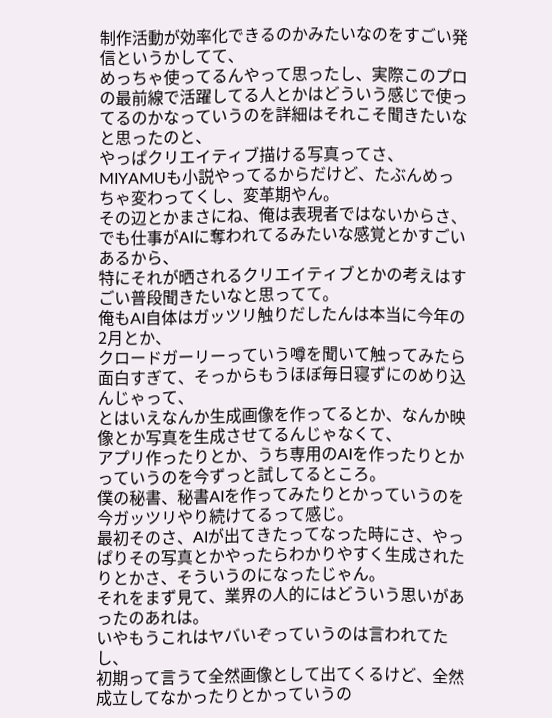制作活動が効率化できるのかみたいなのをすごい発信というかしてて、
めっちゃ使ってるんやって思ったし、実際このプロの最前線で活躍してる人とかはどういう感じで使ってるのかなっていうのを詳細はそれこそ聞きたいなと思ったのと、
やっぱクリエイティブ描ける写真ってさ、MIYAMUも小説やってるからだけど、たぶんめっちゃ変わってくし、変革期やん。
その辺とかまさにね、俺は表現者ではないからさ、でも仕事がAIに奪われてるみたいな感覚とかすごいあるから、
特にそれが晒されるクリエイティブとかの考えはすごい普段聞きたいなと思ってて。
俺もAI自体はガッツリ触りだしたんは本当に今年の2月とか、
クロードガーリーっていう噂を聞いて触ってみたら面白すぎて、そっからもうほぼ毎日寝ずにのめり込んじゃって、
とはいえなんか生成画像を作ってるとか、なんか映像とか写真を生成させてるんじゃなくて、
アプリ作ったりとか、うち専用のAIを作ったりとかっていうのを今ずっと試してるところ。
僕の秘書、秘書AIを作ってみたりとかっていうのを今ガッツリやり続けてるって感じ。
最初そのさ、AIが出てきたってなった時にさ、やっぱりその写真とかやったらわかりやすく生成されたりとかさ、そういうのになったじゃん。
それをまず見て、業界の人的にはどういう思いがあったのあれは。
いやもうこれはヤバいぞっていうのは言われてたし、
初期って言うて全然画像として出てくるけど、全然成立してなかったりとかっていうの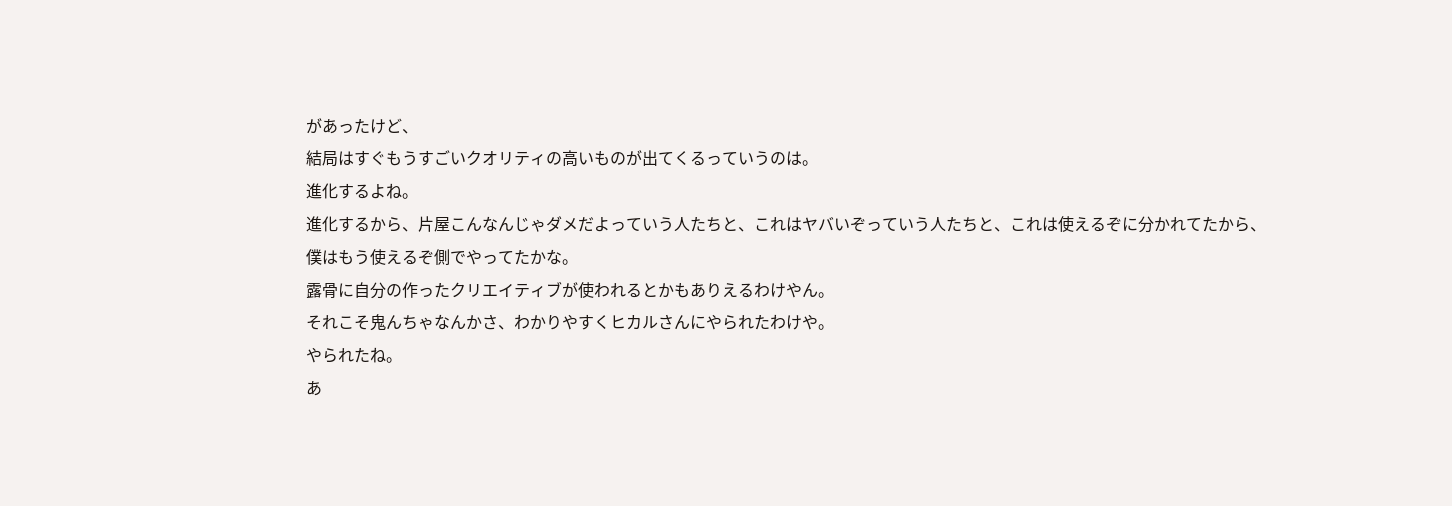があったけど、
結局はすぐもうすごいクオリティの高いものが出てくるっていうのは。
進化するよね。
進化するから、片屋こんなんじゃダメだよっていう人たちと、これはヤバいぞっていう人たちと、これは使えるぞに分かれてたから、
僕はもう使えるぞ側でやってたかな。
露骨に自分の作ったクリエイティブが使われるとかもありえるわけやん。
それこそ鬼んちゃなんかさ、わかりやすくヒカルさんにやられたわけや。
やられたね。
あ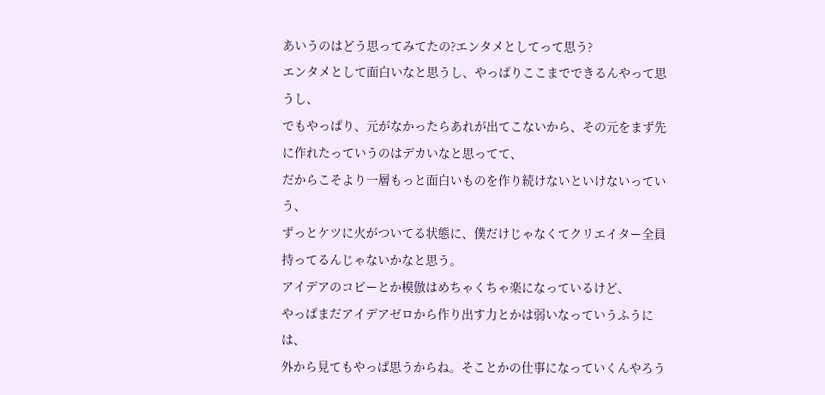あいうのはどう思ってみてたの?エンタメとしてって思う?
エンタメとして面白いなと思うし、やっぱりここまでできるんやって思うし、
でもやっぱり、元がなかったらあれが出てこないから、その元をまず先に作れたっていうのはデカいなと思ってて、
だからこそより一層もっと面白いものを作り続けないといけないっていう、
ずっとケツに火がついてる状態に、僕だけじゃなくてクリエイター全員持ってるんじゃないかなと思う。
アイデアのコピーとか模倣はめちゃくちゃ楽になっているけど、
やっぱまだアイデアゼロから作り出す力とかは弱いなっていうふうには、
外から見てもやっぱ思うからね。そことかの仕事になっていくんやろう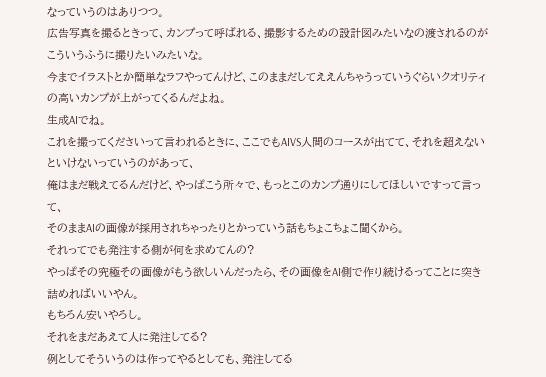なっていうのはありつつ。
広告写真を撮るときって、カンプって呼ばれる、撮影するための設計図みたいなの渡されるのがこういうふうに撮りたいみたいな。
今までイラストとか簡単なラフやってんけど、このままだしてええんちゃうっていうぐらいクオリティの高いカンプが上がってくるんだよね。
生成AIでね。
これを撮ってくださいって言われるときに、ここでもAIVS人間のコースが出てて、それを超えないといけないっていうのがあって、
俺はまだ戦えてるんだけど、やっぱこう所々で、もっとこのカンプ通りにしてほしいですって言って、
そのままAIの画像が採用されちゃったりとかっていう話もちょこちょこ聞くから。
それってでも発注する側が何を求めてんの?
やっぱその究極その画像がもう欲しいんだったら、その画像をAI側で作り続けるってことに突き詰めればいいやん。
もちろん安いやろし。
それをまだあえて人に発注してる?
例としてそういうのは作ってやるとしても、発注してる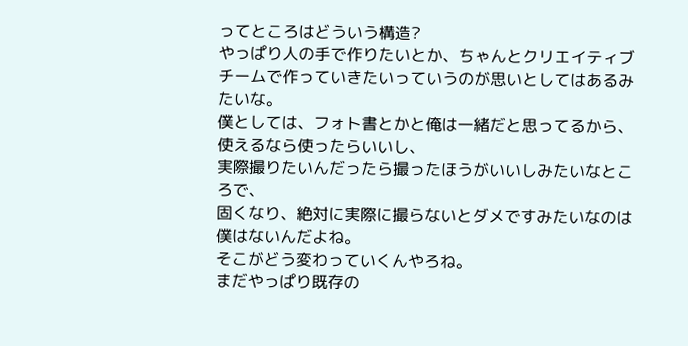ってところはどういう構造?
やっぱり人の手で作りたいとか、ちゃんとクリエイティブチームで作っていきたいっていうのが思いとしてはあるみたいな。
僕としては、フォト書とかと俺は一緒だと思ってるから、使えるなら使ったらいいし、
実際撮りたいんだったら撮ったほうがいいしみたいなところで、
固くなり、絶対に実際に撮らないとダメですみたいなのは僕はないんだよね。
そこがどう変わっていくんやろね。
まだやっぱり既存の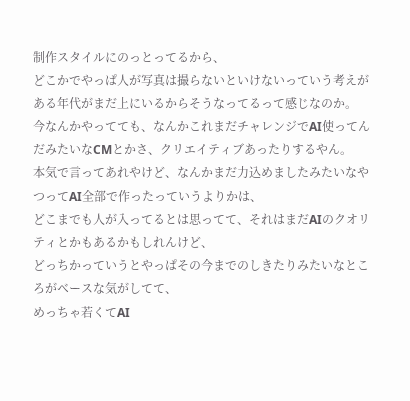制作スタイルにのっとってるから、
どこかでやっぱ人が写真は撮らないといけないっていう考えがある年代がまだ上にいるからそうなってるって感じなのか。
今なんかやってても、なんかこれまだチャレンジでAI使ってんだみたいなCMとかさ、クリエイティブあったりするやん。
本気で言ってあれやけど、なんかまだ力込めましたみたいなやつってAI全部で作ったっていうよりかは、
どこまでも人が入ってるとは思ってて、それはまだAIのクオリティとかもあるかもしれんけど、
どっちかっていうとやっぱその今までのしきたりみたいなところがベースな気がしてて、
めっちゃ若くてAI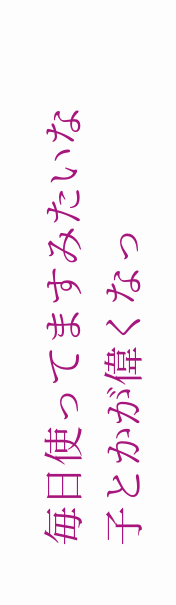毎日使ってますみたいな子とかが偉くなっ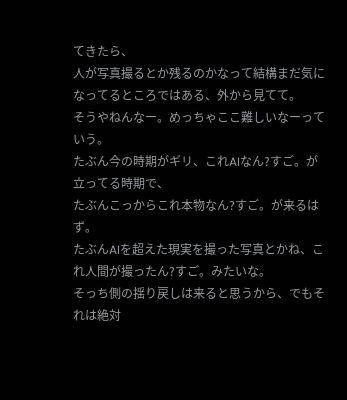てきたら、
人が写真撮るとか残るのかなって結構まだ気になってるところではある、外から見てて。
そうやねんなー。めっちゃここ難しいなーっていう。
たぶん今の時期がギリ、これAIなん?すご。が立ってる時期で、
たぶんこっからこれ本物なん?すご。が来るはず。
たぶんAIを超えた現実を撮った写真とかね、これ人間が撮ったん?すご。みたいな。
そっち側の揺り戻しは来ると思うから、でもそれは絶対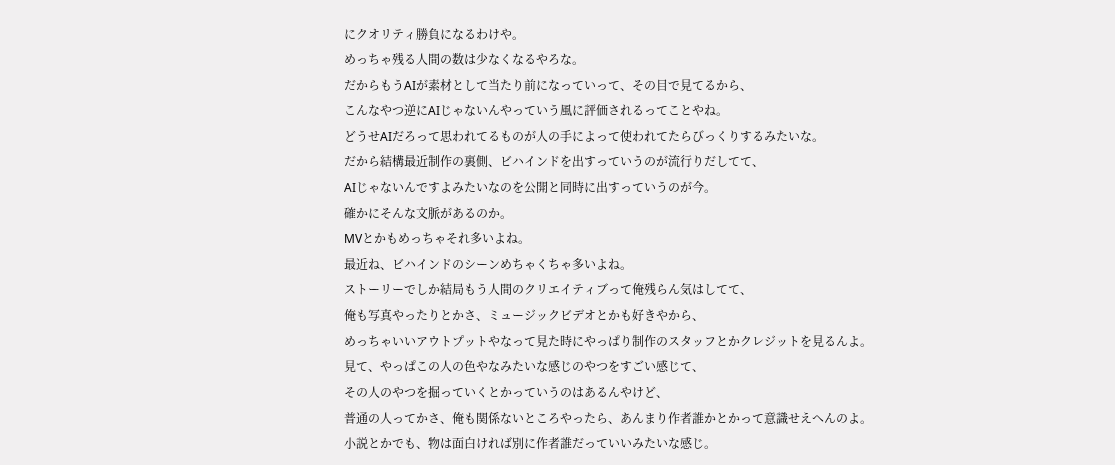にクオリティ勝負になるわけや。
めっちゃ残る人間の数は少なくなるやろな。
だからもうAIが素材として当たり前になっていって、その目で見てるから、
こんなやつ逆にAIじゃないんやっていう風に評価されるってことやね。
どうせAIだろって思われてるものが人の手によって使われてたらびっくりするみたいな。
だから結構最近制作の裏側、ビハインドを出すっていうのが流行りだしてて、
AIじゃないんですよみたいなのを公開と同時に出すっていうのが今。
確かにそんな文脈があるのか。
MVとかもめっちゃそれ多いよね。
最近ね、ビハインドのシーンめちゃくちゃ多いよね。
ストーリーでしか結局もう人間のクリエイティブって俺残らん気はしてて、
俺も写真やったりとかさ、ミュージックビデオとかも好きやから、
めっちゃいいアウトプットやなって見た時にやっぱり制作のスタッフとかクレジットを見るんよ。
見て、やっぱこの人の色やなみたいな感じのやつをすごい感じて、
その人のやつを掘っていくとかっていうのはあるんやけど、
普通の人ってかさ、俺も関係ないところやったら、あんまり作者誰かとかって意識せえへんのよ。
小説とかでも、物は面白ければ別に作者誰だっていいみたいな感じ。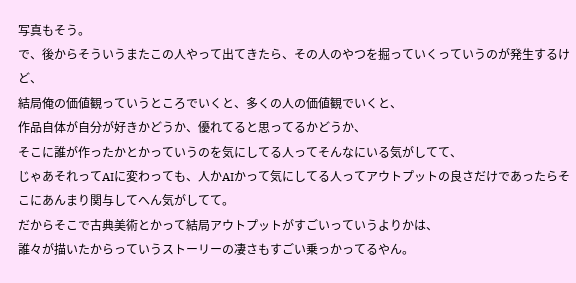写真もそう。
で、後からそういうまたこの人やって出てきたら、その人のやつを掘っていくっていうのが発生するけど、
結局俺の価値観っていうところでいくと、多くの人の価値観でいくと、
作品自体が自分が好きかどうか、優れてると思ってるかどうか、
そこに誰が作ったかとかっていうのを気にしてる人ってそんなにいる気がしてて、
じゃあそれってAIに変わっても、人かAIかって気にしてる人ってアウトプットの良さだけであったらそこにあんまり関与してへん気がしてて。
だからそこで古典美術とかって結局アウトプットがすごいっていうよりかは、
誰々が描いたからっていうストーリーの凄さもすごい乗っかってるやん。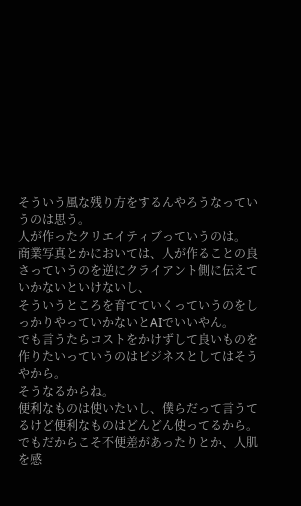そういう風な残り方をするんやろうなっていうのは思う。
人が作ったクリエイティブっていうのは。
商業写真とかにおいては、人が作ることの良さっていうのを逆にクライアント側に伝えていかないといけないし、
そういうところを育てていくっていうのをしっかりやっていかないとAIでいいやん。
でも言うたらコストをかけずして良いものを作りたいっていうのはビジネスとしてはそうやから。
そうなるからね。
便利なものは使いたいし、僕らだって言うてるけど便利なものはどんどん使ってるから。
でもだからこそ不便差があったりとか、人肌を感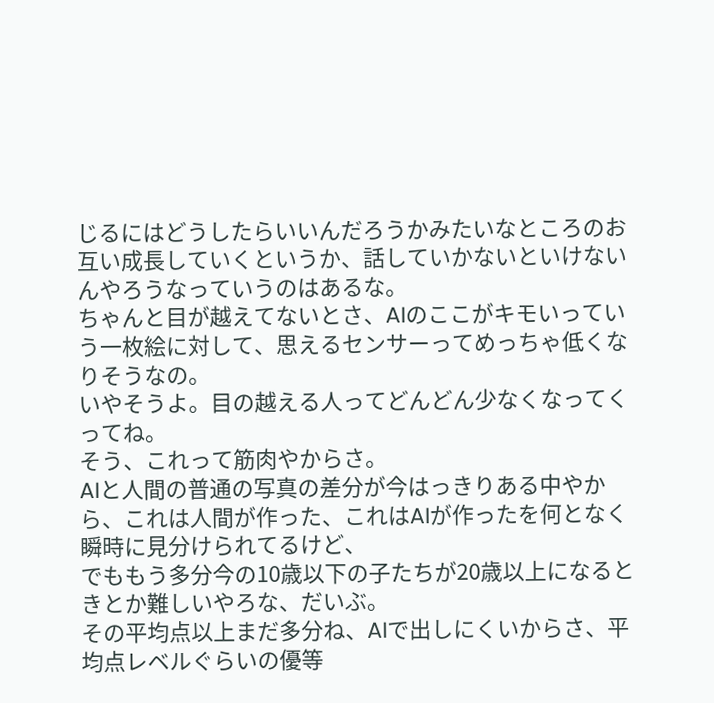じるにはどうしたらいいんだろうかみたいなところのお互い成長していくというか、話していかないといけないんやろうなっていうのはあるな。
ちゃんと目が越えてないとさ、AIのここがキモいっていう一枚絵に対して、思えるセンサーってめっちゃ低くなりそうなの。
いやそうよ。目の越える人ってどんどん少なくなってくってね。
そう、これって筋肉やからさ。
AIと人間の普通の写真の差分が今はっきりある中やから、これは人間が作った、これはAIが作ったを何となく瞬時に見分けられてるけど、
でももう多分今の10歳以下の子たちが20歳以上になるときとか難しいやろな、だいぶ。
その平均点以上まだ多分ね、AIで出しにくいからさ、平均点レベルぐらいの優等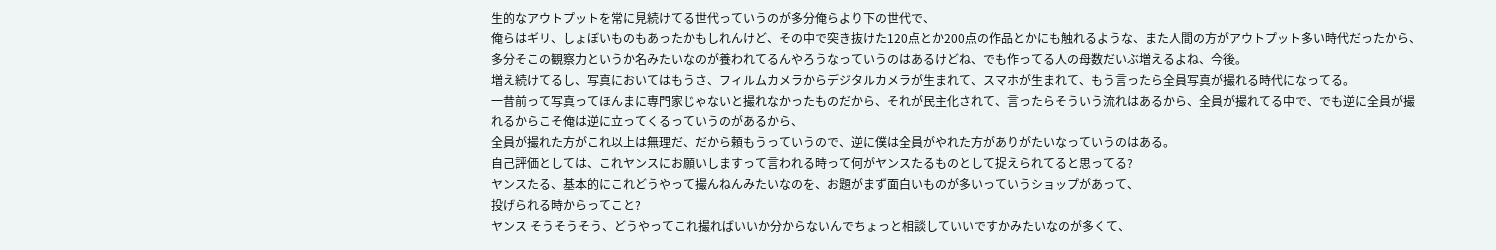生的なアウトプットを常に見続けてる世代っていうのが多分俺らより下の世代で、
俺らはギリ、しょぼいものもあったかもしれんけど、その中で突き抜けた120点とか200点の作品とかにも触れるような、また人間の方がアウトプット多い時代だったから、
多分そこの観察力というか名みたいなのが養われてるんやろうなっていうのはあるけどね、でも作ってる人の母数だいぶ増えるよね、今後。
増え続けてるし、写真においてはもうさ、フィルムカメラからデジタルカメラが生まれて、スマホが生まれて、もう言ったら全員写真が撮れる時代になってる。
一昔前って写真ってほんまに専門家じゃないと撮れなかったものだから、それが民主化されて、言ったらそういう流れはあるから、全員が撮れてる中で、でも逆に全員が撮れるからこそ俺は逆に立ってくるっていうのがあるから、
全員が撮れた方がこれ以上は無理だ、だから頼もうっていうので、逆に僕は全員がやれた方がありがたいなっていうのはある。
自己評価としては、これヤンスにお願いしますって言われる時って何がヤンスたるものとして捉えられてると思ってる?
ヤンスたる、基本的にこれどうやって撮んねんみたいなのを、お題がまず面白いものが多いっていうショップがあって、
投げられる時からってこと?
ヤンス そうそうそう、どうやってこれ撮ればいいか分からないんでちょっと相談していいですかみたいなのが多くて、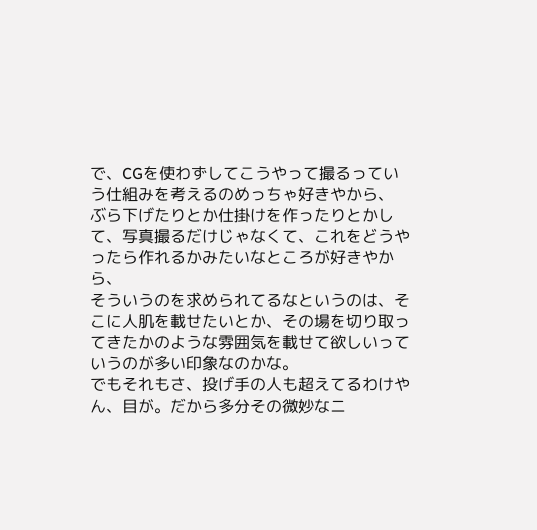で、CGを使わずしてこうやって撮るっていう仕組みを考えるのめっちゃ好きやから、
ぶら下げたりとか仕掛けを作ったりとかして、写真撮るだけじゃなくて、これをどうやったら作れるかみたいなところが好きやから、
そういうのを求められてるなというのは、そこに人肌を載せたいとか、その場を切り取ってきたかのような雰囲気を載せて欲しいっていうのが多い印象なのかな。
でもそれもさ、投げ手の人も超えてるわけやん、目が。だから多分その微妙なニ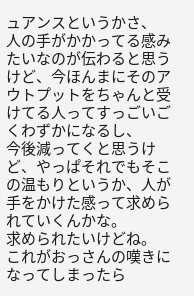ュアンスというかさ、
人の手がかかってる感みたいなのが伝わると思うけど、今ほんまにそのアウトプットをちゃんと受けてる人ってすっごいごくわずかになるし、
今後減ってくと思うけど、やっぱそれでもそこの温もりというか、人が手をかけた感って求められていくんかな。
求められたいけどね。
これがおっさんの嘆きになってしまったら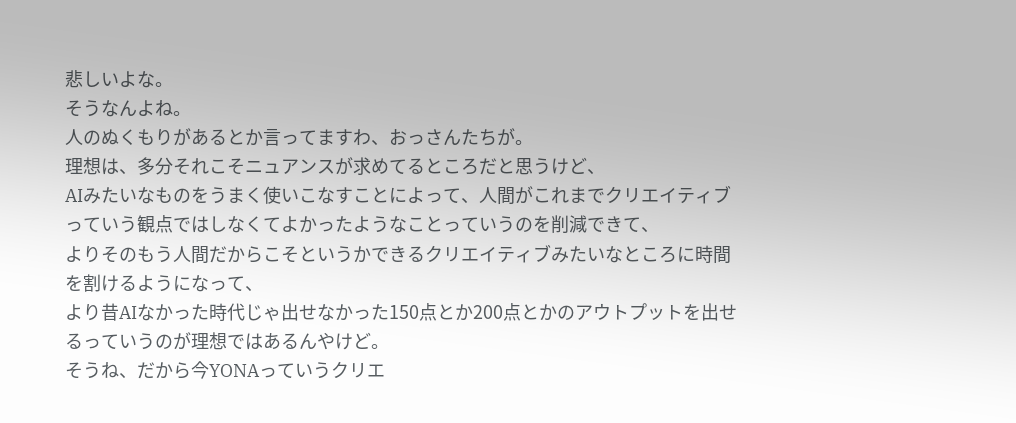悲しいよな。
そうなんよね。
人のぬくもりがあるとか言ってますわ、おっさんたちが。
理想は、多分それこそニュアンスが求めてるところだと思うけど、
AIみたいなものをうまく使いこなすことによって、人間がこれまでクリエイティブっていう観点ではしなくてよかったようなことっていうのを削減できて、
よりそのもう人間だからこそというかできるクリエイティブみたいなところに時間を割けるようになって、
より昔AIなかった時代じゃ出せなかった150点とか200点とかのアウトプットを出せるっていうのが理想ではあるんやけど。
そうね、だから今YONAっていうクリエ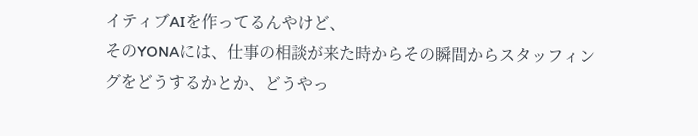イティブAIを作ってるんやけど、
そのYONAには、仕事の相談が来た時からその瞬間からスタッフィングをどうするかとか、どうやっ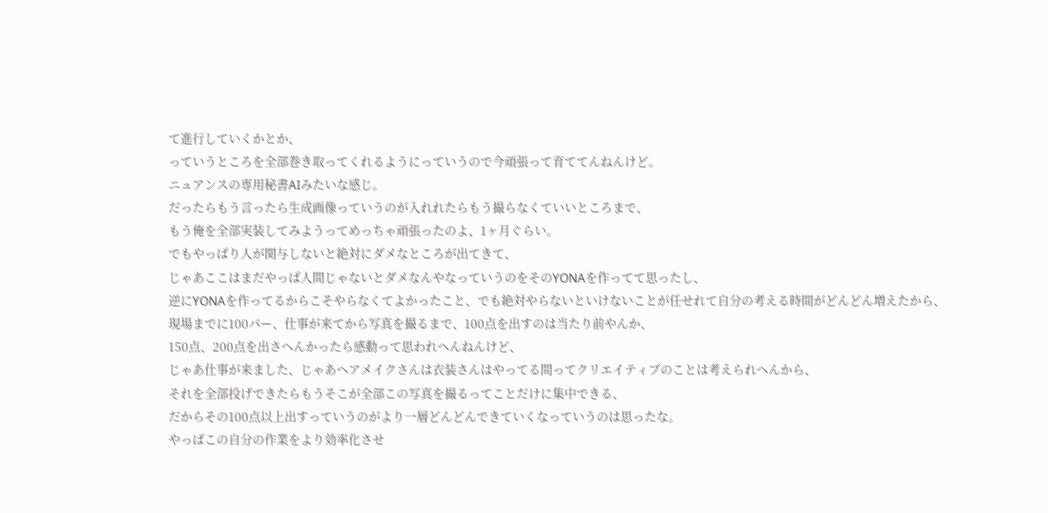て進行していくかとか、
っていうところを全部巻き取ってくれるようにっていうので今頑張って育ててんねんけど。
ニュアンスの専用秘書AIみたいな感じ。
だったらもう言ったら生成画像っていうのが入れれたらもう撮らなくていいところまで、
もう俺を全部実装してみようってめっちゃ頑張ったのよ、1ヶ月ぐらい。
でもやっぱり人が関与しないと絶対にダメなところが出てきて、
じゃあここはまだやっぱ人間じゃないとダメなんやなっていうのをそのYONAを作ってて思ったし、
逆にYONAを作ってるからこそやらなくてよかったこと、でも絶対やらないといけないことが任せれて自分の考える時間がどんどん増えたから、
現場までに100パー、仕事が来てから写真を撮るまで、100点を出すのは当たり前やんか、
150点、200点を出さへんかったら感動って思われへんねんけど、
じゃあ仕事が来ました、じゃあヘアメイクさんは衣装さんはやってる間ってクリエイティブのことは考えられへんから、
それを全部投げできたらもうそこが全部この写真を撮るってことだけに集中できる、
だからその100点以上出すっていうのがより一層どんどんできていくなっていうのは思ったな。
やっぱこの自分の作業をより効率化させ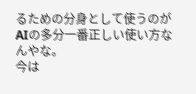るための分身として使うのがAIの多分一番正しい使い方なんやな。
今は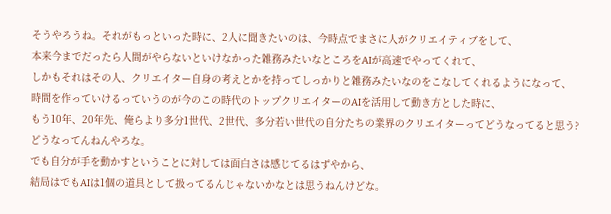そうやろうね。それがもっといった時に、2人に聞きたいのは、今時点でまさに人がクリエイティブをして、
本来今までだったら人間がやらないといけなかった雑務みたいなところをAIが高速でやってくれて、
しかもそれはその人、クリエイター自身の考えとかを持ってしっかりと雑務みたいなのをこなしてくれるようになって、
時間を作っていけるっていうのが今のこの時代のトップクリエイターのAIを活用して動き方とした時に、
もう10年、20年先、俺らより多分1世代、2世代、多分若い世代の自分たちの業界のクリエイターってどうなってると思う?
どうなってんねんやろな。
でも自分が手を動かすということに対しては面白さは感じてるはずやから、
結局はでもAIは1個の道具として扱ってるんじゃないかなとは思うねんけどな。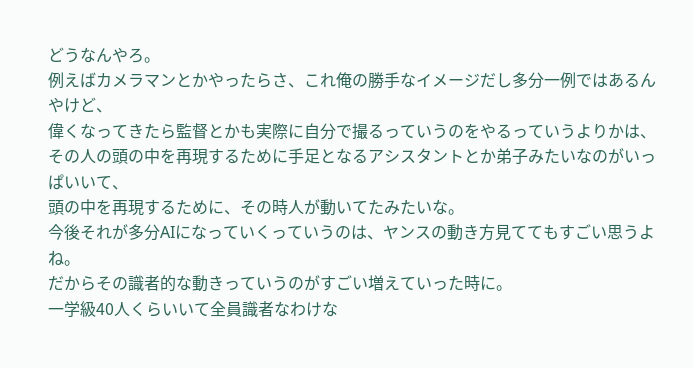どうなんやろ。
例えばカメラマンとかやったらさ、これ俺の勝手なイメージだし多分一例ではあるんやけど、
偉くなってきたら監督とかも実際に自分で撮るっていうのをやるっていうよりかは、
その人の頭の中を再現するために手足となるアシスタントとか弟子みたいなのがいっぱいいて、
頭の中を再現するために、その時人が動いてたみたいな。
今後それが多分AIになっていくっていうのは、ヤンスの動き方見ててもすごい思うよね。
だからその識者的な動きっていうのがすごい増えていった時に。
一学級40人くらいいて全員識者なわけな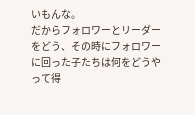いもんな。
だからフォロワーとリーダーをどう、その時にフォロワーに回った子たちは何をどうやって得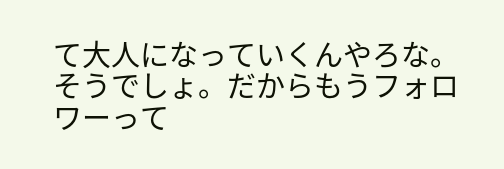て大人になっていくんやろな。
そうでしょ。だからもうフォロワーって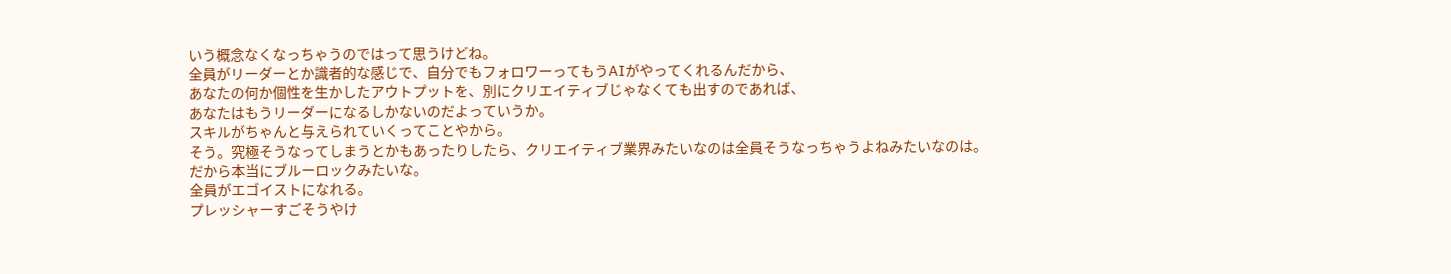いう概念なくなっちゃうのではって思うけどね。
全員がリーダーとか識者的な感じで、自分でもフォロワーってもうAIがやってくれるんだから、
あなたの何か個性を生かしたアウトプットを、別にクリエイティブじゃなくても出すのであれば、
あなたはもうリーダーになるしかないのだよっていうか。
スキルがちゃんと与えられていくってことやから。
そう。究極そうなってしまうとかもあったりしたら、クリエイティブ業界みたいなのは全員そうなっちゃうよねみたいなのは。
だから本当にブルーロックみたいな。
全員がエゴイストになれる。
プレッシャーすごそうやけ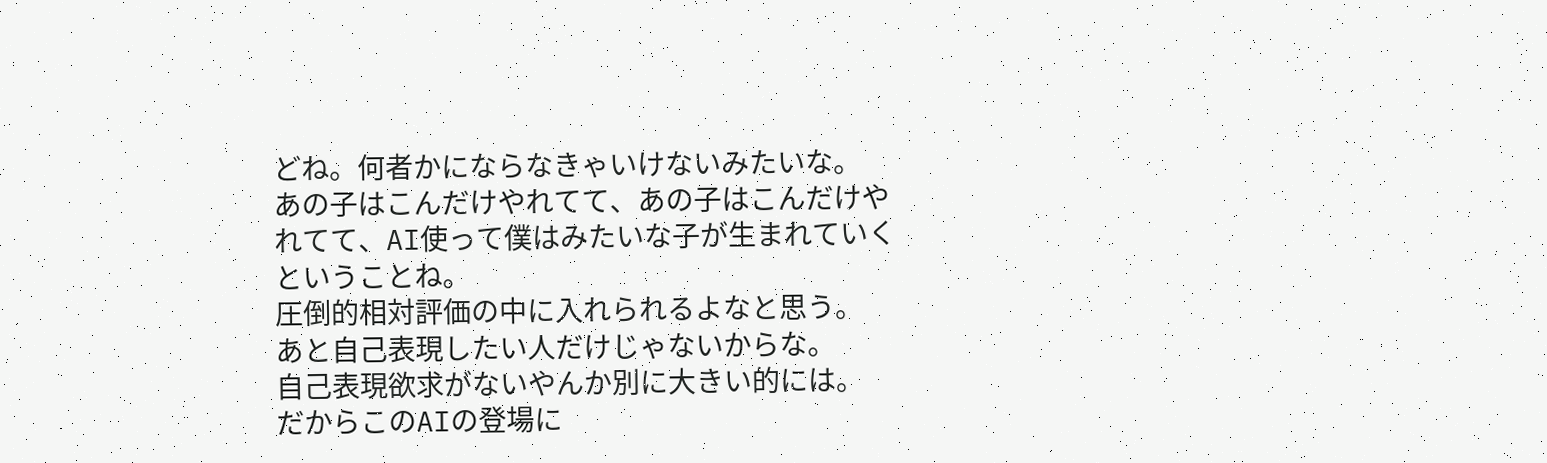どね。何者かにならなきゃいけないみたいな。
あの子はこんだけやれてて、あの子はこんだけやれてて、AI使って僕はみたいな子が生まれていくということね。
圧倒的相対評価の中に入れられるよなと思う。
あと自己表現したい人だけじゃないからな。
自己表現欲求がないやんか別に大きい的には。
だからこのAIの登場に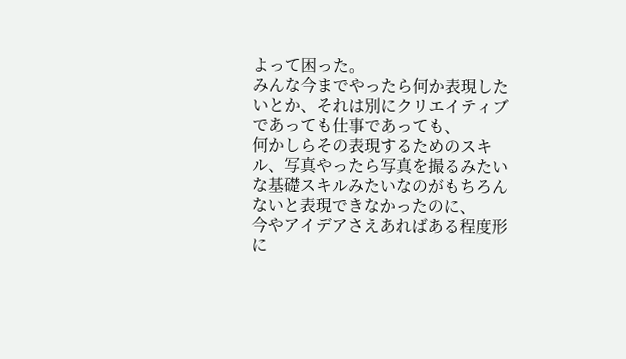よって困った。
みんな今までやったら何か表現したいとか、それは別にクリエイティブであっても仕事であっても、
何かしらその表現するためのスキル、写真やったら写真を撮るみたいな基礎スキルみたいなのがもちろんないと表現できなかったのに、
今やアイデアさえあればある程度形に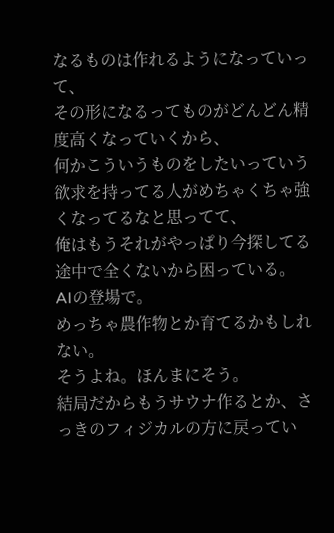なるものは作れるようになっていって、
その形になるってものがどんどん精度高くなっていくから、
何かこういうものをしたいっていう欲求を持ってる人がめちゃくちゃ強くなってるなと思ってて、
俺はもうそれがやっぱり今探してる途中で全くないから困っている。
AIの登場で。
めっちゃ農作物とか育てるかもしれない。
そうよね。ほんまにそう。
結局だからもうサウナ作るとか、さっきのフィジカルの方に戻ってい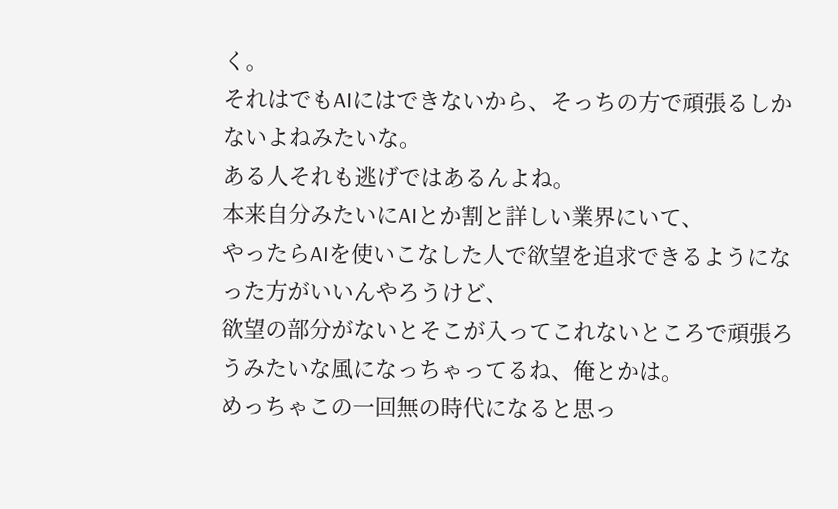く。
それはでもAIにはできないから、そっちの方で頑張るしかないよねみたいな。
ある人それも逃げではあるんよね。
本来自分みたいにAIとか割と詳しい業界にいて、
やったらAIを使いこなした人で欲望を追求できるようになった方がいいんやろうけど、
欲望の部分がないとそこが入ってこれないところで頑張ろうみたいな風になっちゃってるね、俺とかは。
めっちゃこの一回無の時代になると思っ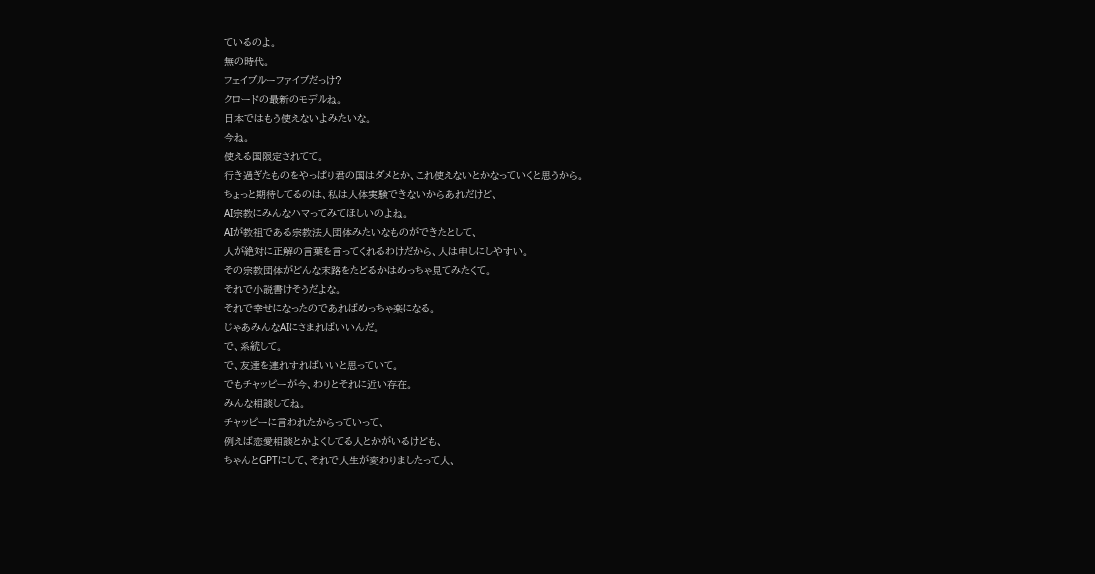ているのよ。
無の時代。
フェイブルーファイブだっけ?
クロードの最新のモデルね。
日本ではもう使えないよみたいな。
今ね。
使える国限定されてて。
行き過ぎたものをやっぱり君の国はダメとか、これ使えないとかなっていくと思うから。
ちょっと期待してるのは、私は人体実験できないからあれだけど、
AI宗教にみんなハマってみてほしいのよね。
AIが教祖である宗教法人団体みたいなものができたとして、
人が絶対に正解の言葉を言ってくれるわけだから、人は申しにしやすい。
その宗教団体がどんな末路をたどるかはめっちゃ見てみたくて。
それで小説書けそうだよな。
それで幸せになったのであればめっちゃ楽になる。
じゃあみんなAIにさまればいいんだ。
で、系統して。
で、友達を連れすればいいと思っていて。
でもチャッピーが今、わりとそれに近い存在。
みんな相談してね。
チャッピーに言われたからっていって、
例えば恋愛相談とかよくしてる人とかがいるけども、
ちゃんとGPTにして、それで人生が変わりましたって人、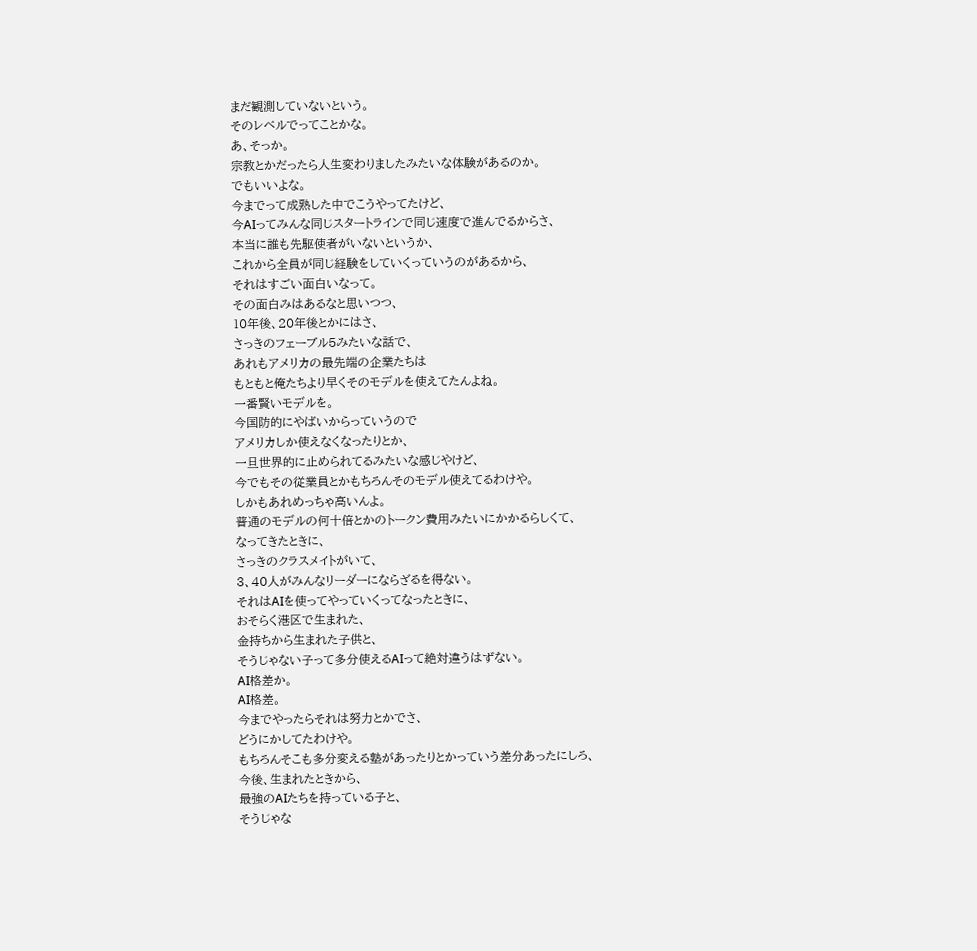まだ観測していないという。
そのレベルでってことかな。
あ、そっか。
宗教とかだったら人生変わりましたみたいな体験があるのか。
でもいいよな。
今までって成熟した中でこうやってたけど、
今AIってみんな同じスタートラインで同じ速度で進んでるからさ、
本当に誰も先駆使者がいないというか、
これから全員が同じ経験をしていくっていうのがあるから、
それはすごい面白いなって。
その面白みはあるなと思いつつ、
10年後、20年後とかにはさ、
さっきのフェーブル5みたいな話で、
あれもアメリカの最先端の企業たちは
もともと俺たちより早くそのモデルを使えてたんよね。
一番賢いモデルを。
今国防的にやばいからっていうので
アメリカしか使えなくなったりとか、
一旦世界的に止められてるみたいな感じやけど、
今でもその従業員とかもちろんそのモデル使えてるわけや。
しかもあれめっちゃ高いんよ。
普通のモデルの何十倍とかのトークン費用みたいにかかるらしくて、
なってきたときに、
さっきのクラスメイトがいて、
3、40人がみんなリーダーにならざるを得ない。
それはAIを使ってやっていくってなったときに、
おそらく港区で生まれた、
金持ちから生まれた子供と、
そうじゃない子って多分使えるAIって絶対違うはずない。
AI格差か。
AI格差。
今までやったらそれは努力とかでさ、
どうにかしてたわけや。
もちろんそこも多分変える塾があったりとかっていう差分あったにしろ、
今後、生まれたときから、
最強のAIたちを持っている子と、
そうじゃな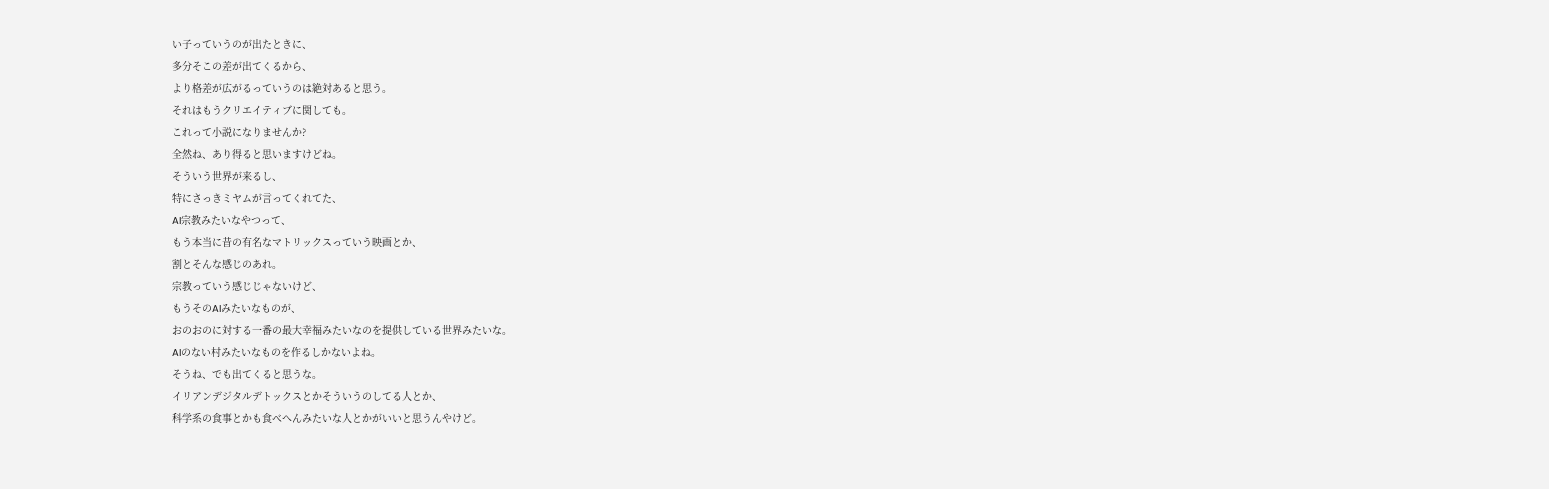い子っていうのが出たときに、
多分そこの差が出てくるから、
より格差が広がるっていうのは絶対あると思う。
それはもうクリエイティブに関しても。
これって小説になりませんか?
全然ね、あり得ると思いますけどね。
そういう世界が来るし、
特にさっきミヤムが言ってくれてた、
AI宗教みたいなやつって、
もう本当に昔の有名なマトリックスっていう映画とか、
割とそんな感じのあれ。
宗教っていう感じじゃないけど、
もうそのAIみたいなものが、
おのおのに対する一番の最大幸福みたいなのを提供している世界みたいな。
AIのない村みたいなものを作るしかないよね。
そうね、でも出てくると思うな。
イリアンデジタルデトックスとかそういうのしてる人とか、
科学系の食事とかも食べへんみたいな人とかがいいと思うんやけど。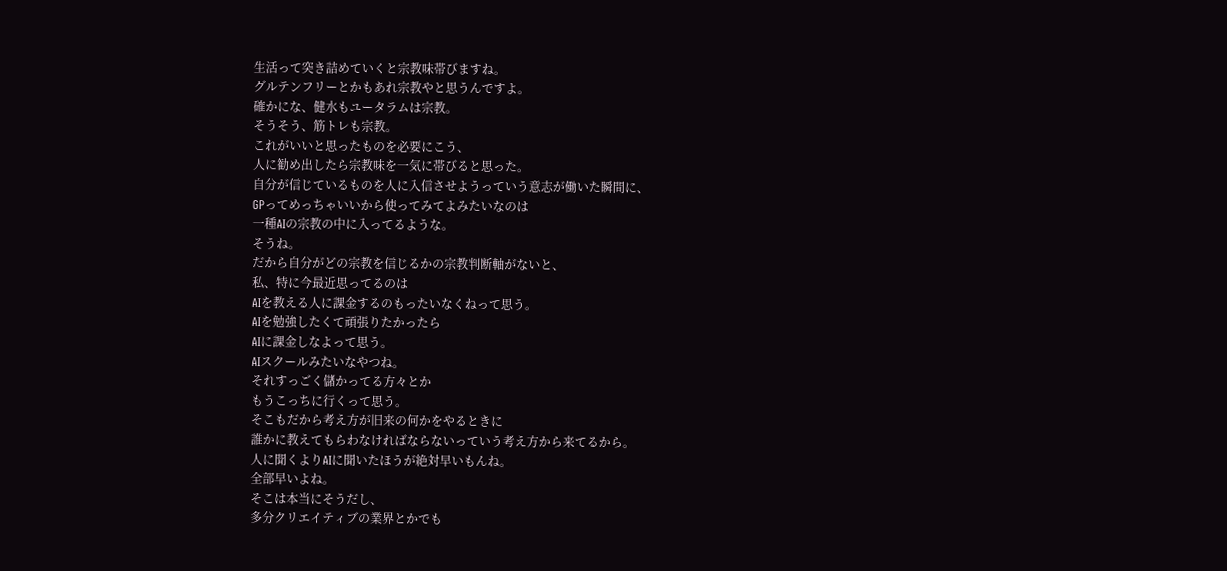生活って突き詰めていくと宗教味帯びますね。
グルテンフリーとかもあれ宗教やと思うんですよ。
確かにな、健水もユータラムは宗教。
そうそう、筋トレも宗教。
これがいいと思ったものを必要にこう、
人に勧め出したら宗教味を一気に帯びると思った。
自分が信じているものを人に入信させようっていう意志が働いた瞬間に、
GPってめっちゃいいから使ってみてよみたいなのは
一種AIの宗教の中に入ってるような。
そうね。
だから自分がどの宗教を信じるかの宗教判断軸がないと、
私、特に今最近思ってるのは
AIを教える人に課金するのもったいなくねって思う。
AIを勉強したくて頑張りたかったら
AIに課金しなよって思う。
AIスクールみたいなやつね。
それすっごく儲かってる方々とか
もうこっちに行くって思う。
そこもだから考え方が旧来の何かをやるときに
誰かに教えてもらわなければならないっていう考え方から来てるから。
人に聞くよりAIに聞いたほうが絶対早いもんね。
全部早いよね。
そこは本当にそうだし、
多分クリエイティブの業界とかでも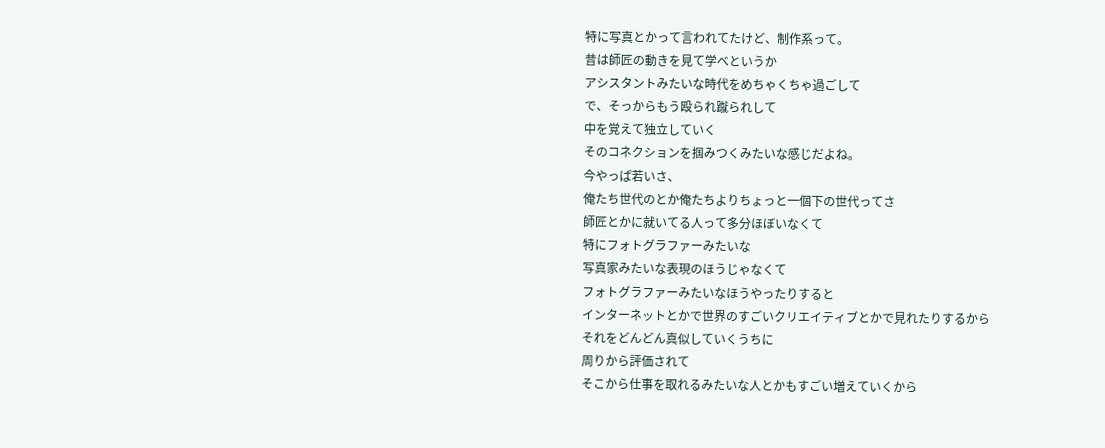特に写真とかって言われてたけど、制作系って。
昔は師匠の動きを見て学べというか
アシスタントみたいな時代をめちゃくちゃ過ごして
で、そっからもう殴られ蹴られして
中を覚えて独立していく
そのコネクションを掴みつくみたいな感じだよね。
今やっぱ若いさ、
俺たち世代のとか俺たちよりちょっと一個下の世代ってさ
師匠とかに就いてる人って多分ほぼいなくて
特にフォトグラファーみたいな
写真家みたいな表現のほうじゃなくて
フォトグラファーみたいなほうやったりすると
インターネットとかで世界のすごいクリエイティブとかで見れたりするから
それをどんどん真似していくうちに
周りから評価されて
そこから仕事を取れるみたいな人とかもすごい増えていくから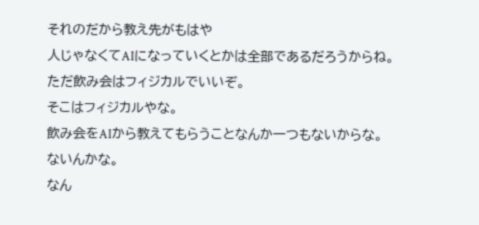それのだから教え先がもはや
人じゃなくてAIになっていくとかは全部であるだろうからね。
ただ飲み会はフィジカルでいいぞ。
そこはフィジカルやな。
飲み会をAIから教えてもらうことなんか一つもないからな。
ないんかな。
なん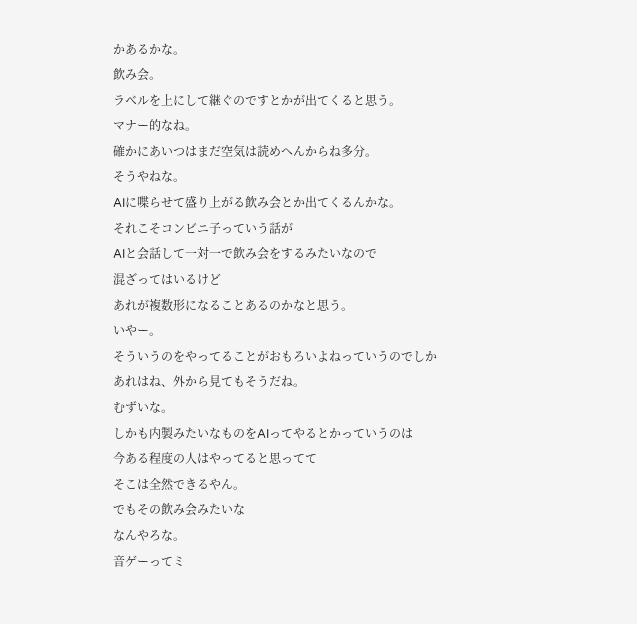かあるかな。
飲み会。
ラベルを上にして継ぐのですとかが出てくると思う。
マナー的なね。
確かにあいつはまだ空気は読めへんからね多分。
そうやねな。
AIに喋らせて盛り上がる飲み会とか出てくるんかな。
それこそコンビニ子っていう話が
AIと会話して一対一で飲み会をするみたいなので
混ざってはいるけど
あれが複数形になることあるのかなと思う。
いやー。
そういうのをやってることがおもろいよねっていうのでしか
あれはね、外から見てもそうだね。
むずいな。
しかも内製みたいなものをAIってやるとかっていうのは
今ある程度の人はやってると思ってて
そこは全然できるやん。
でもその飲み会みたいな
なんやろな。
音ゲーってミ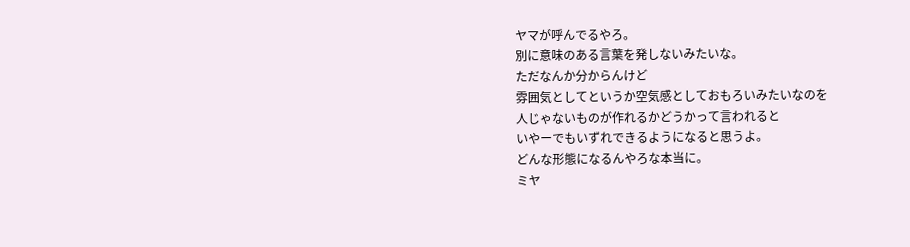ヤマが呼んでるやろ。
別に意味のある言葉を発しないみたいな。
ただなんか分からんけど
雰囲気としてというか空気感としておもろいみたいなのを
人じゃないものが作れるかどうかって言われると
いやーでもいずれできるようになると思うよ。
どんな形態になるんやろな本当に。
ミヤ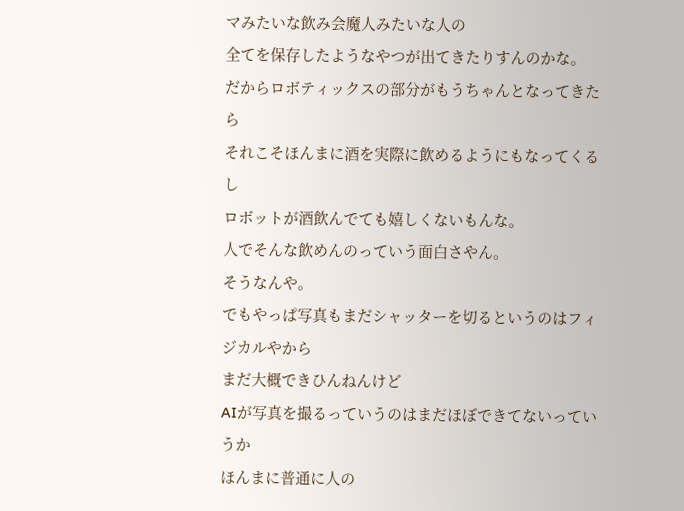マみたいな飲み会魔人みたいな人の
全てを保存したようなやつが出てきたりすんのかな。
だからロボティックスの部分がもうちゃんとなってきたら
それこそほんまに酒を実際に飲めるようにもなってくるし
ロボットが酒飲んでても嬉しくないもんな。
人でそんな飲めんのっていう面白さやん。
そうなんや。
でもやっぱ写真もまだシャッターを切るというのはフィジカルやから
まだ大概できひんねんけど
AIが写真を撮るっていうのはまだほぼできてないっていうか
ほんまに普通に人の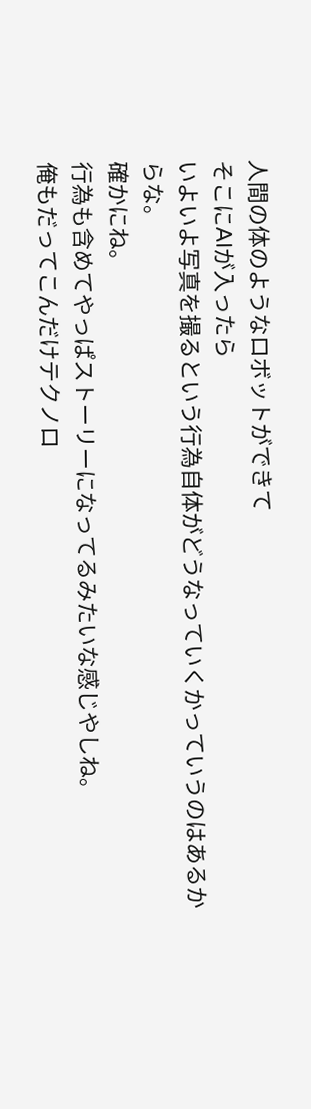人間の体のようなロボットができて
そこにAIが入ったら
いよいよ写真を撮るという行為自体がどうなっていくかっていうのはあるからな。
確かにね。
行為も含めてやっぱストーリーになってるみたいな感じやしね。
俺もだってこんだけテクノロ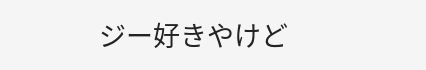ジー好きやけど